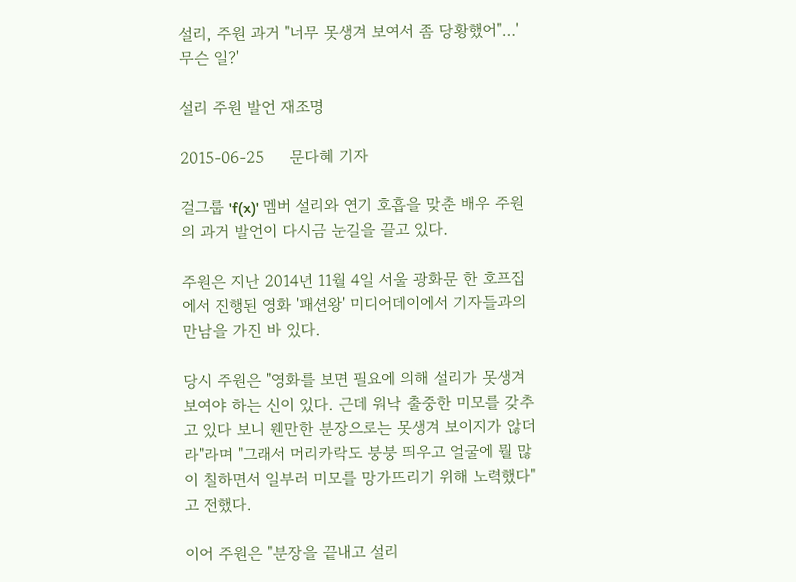설리, 주원 과거 "너무 못생겨 보여서 좀 당황했어"…'무슨 일?'

설리 주원 발언 재조명

2015-06-25     문다혜 기자

걸그룹 'f(x)' 멤버 설리와 연기 호흡을 맞춘 배우 주원의 과거 발언이 다시금 눈길을 끌고 있다.

주원은 지난 2014년 11월 4일 서울 광화문 한 호프집에서 진행된 영화 '패션왕' 미디어데이에서 기자들과의 만남을 가진 바 있다.

당시 주원은 "영화를 보면 필요에 의해 설리가 못생겨 보여야 하는 신이 있다. 근데 워낙 출중한 미모를 갖추고 있다 보니 웬만한 분장으로는 못생겨 보이지가 않더라"라며 "그래서 머리카락도 붕붕 띄우고 얼굴에 뭘 많이 칠하면서 일부러 미모를 망가뜨리기 위해 노력했다"고 전했다.

이어 주원은 "분장을 끝내고 설리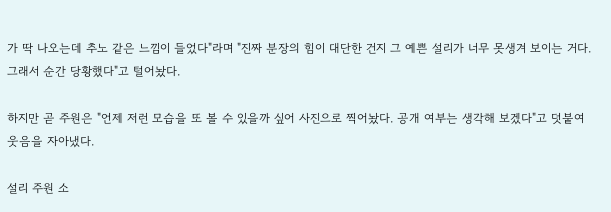가 딱 나오는데 추노 같은 느낌이 들었다"라며 "진짜 분장의 힘이 대단한 건지 그 예쁜 설리가 너무 못생겨 보이는 거다. 그래서 순간 당황했다"고 털어놨다.

하지만 곧 주원은 "언제 저런 모습을 또 볼 수 있을까 싶어 사진으로 찍어놨다. 공개 여부는 생각해 보겠다"고 덧붙여 웃음을 자아냈다.

설리 주원 소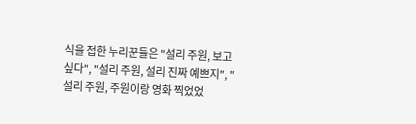식을 접한 누리꾼들은 "설리 주원, 보고 싶다", "설리 주원, 설리 진짜 예쁘지", "설리 주원, 주원이랑 영화 찍었었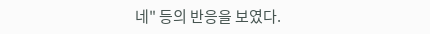네" 등의 반응을 보였다.